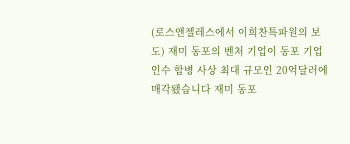(로스앤젤레스에서 이희찬특파원의 보도) 재미 동포의 벤처 기업이 동포 기업 인수 합병 사상 최대 규모인 20억달러에 매각됐습니다 재미 동포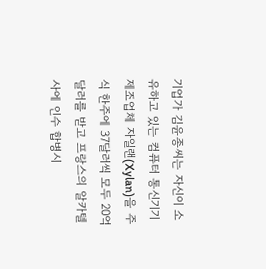기업가 김윤종씨는 자신이 소유하고 있는 컴퓨터 통신기기 제조업체 자일랜(Xylan)을 주식 한주에 37달러씩 모두 20억달러를 받고 프랑스의 알카텔사에 인수 합병시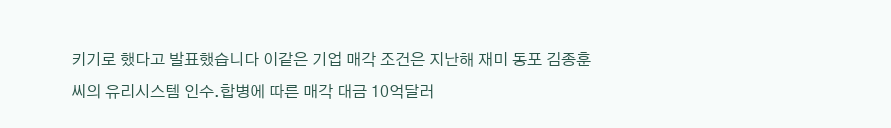키기로 했다고 발표했습니다 이같은 기업 매각 조건은 지난해 재미 동포 김종훈씨의 유리시스템 인수.합병에 따른 매각 대금 10억달러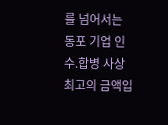를 넘어서는 동포 기업 인수.합병 사상 최고의 금액입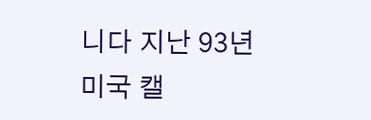니다 지난 93년 미국 캘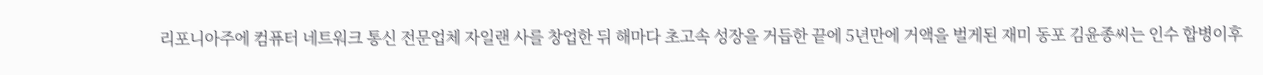리포니아주에 컴퓨터 네트워크 통신 전문업체 자일랜 사를 창업한 뒤 해마다 초고속 성장을 거듭한 끝에 5년만에 거액을 벌게된 재미 동포 김윤종씨는 인수 합병이후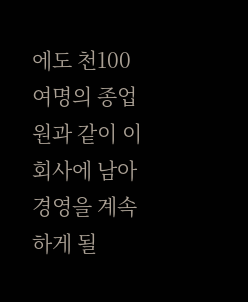에도 천100여명의 종업원과 같이 이회사에 남아 경영을 계속하게 될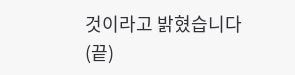것이라고 밝혔습니다(끝)